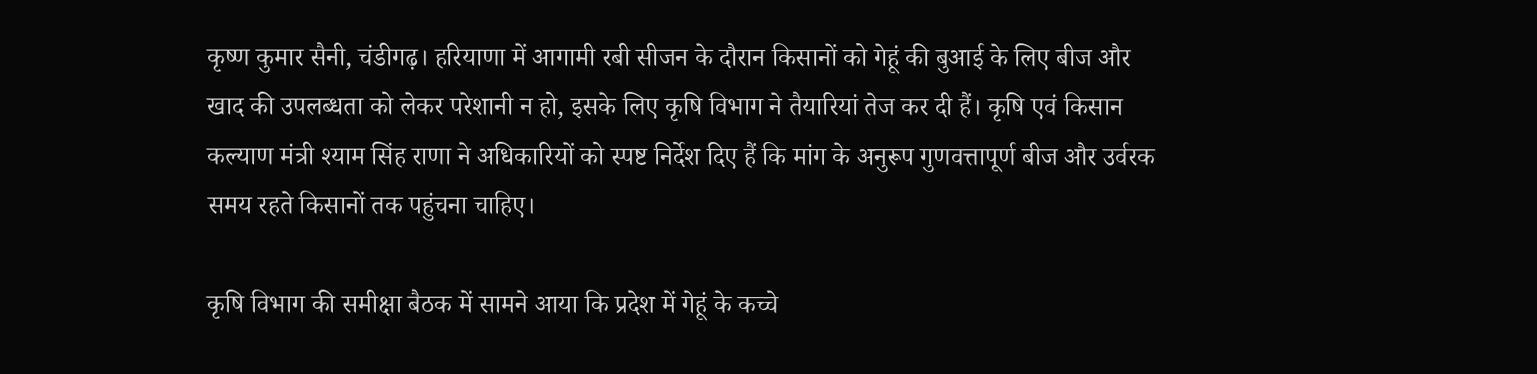कृष्ण कुमार सैनी, चंडीगढ़। हरियाणा में आगामी रबी सीजन के दौरान किसानों को गेहूं की बुआई के लिए बीज और खाद की उपलब्धता को लेकर परेशानी न हो, इसके लिए कृषि विभाग ने तैयारियां तेज कर दी हैं। कृषि एवं किसान कल्याण मंत्री श्याम सिंह राणा ने अधिकारियों को स्पष्ट निर्देश दिए हैं कि मांग के अनुरूप गुणवत्तापूर्ण बीज और उर्वरक समय रहते किसानों तक पहुंचना चाहिए।

कृषि विभाग की समीक्षा बैठक में सामने आया कि प्रदेश में गेहूं के कच्चे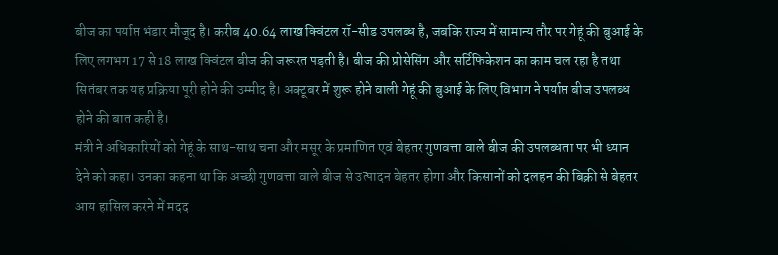बीज का पर्याप्त भंडार मौजूद है। करीब 40.64 लाख क्विंटल रॉ-सीड उपलब्ध है, जबकि राज्य में सामान्य तौर पर गेहूं की बुआई के लिए लगभग 17 से 18 लाख क्विंटल बीज की जरूरत पड़ती है। बीज की प्रोसेसिंग और सर्टिफिकेशन का काम चल रहा है तथा सितंबर तक यह प्रक्रिया पूरी होने की उम्मीद है। अक्टूबर में शुरू होने वाली गेहूं की बुआई के लिए विभाग ने पर्याप्त बीज उपलब्ध होने की बात कही है।
मंत्री ने अधिकारियों को गेहूं के साथ-साथ चना और मसूर के प्रमाणित एवं बेहतर गुणवत्ता वाले बीज की उपलब्धता पर भी ध्यान देने को कहा। उनका कहना था कि अच्छी गुणवत्ता वाले बीज से उत्पादन बेहतर होगा और किसानों को दलहन की बिक्री से बेहतर आय हासिल करने में मदद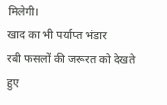मिलेगी।
खाद का भी पर्याप्त भंडार
रबी फसलों की जरूरत को देखते हुए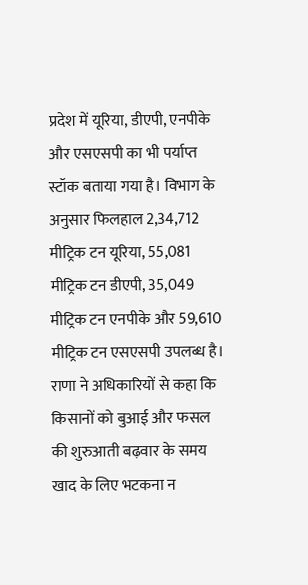प्रदेश में यूरिया, डीएपी, एनपीके और एसएसपी का भी पर्याप्त स्टॉक बताया गया है। विभाग के अनुसार फिलहाल 2,34,712 मीट्रिक टन यूरिया, 55,081 मीट्रिक टन डीएपी, 35,049 मीट्रिक टन एनपीके और 59,610 मीट्रिक टन एसएसपी उपलब्ध है।
राणा ने अधिकारियों से कहा कि किसानों को बुआई और फसल की शुरुआती बढ़वार के समय खाद के लिए भटकना न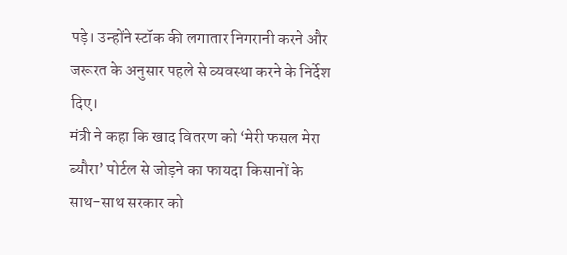पड़े। उन्होंने स्टॉक की लगातार निगरानी करने और जरूरत के अनुसार पहले से व्यवस्था करने के निर्देश दिए।
मंत्री ने कहा कि खाद वितरण को ‘मेरी फसल मेरा ब्यौरा’ पोर्टल से जोड़ने का फायदा किसानों के साथ-साथ सरकार को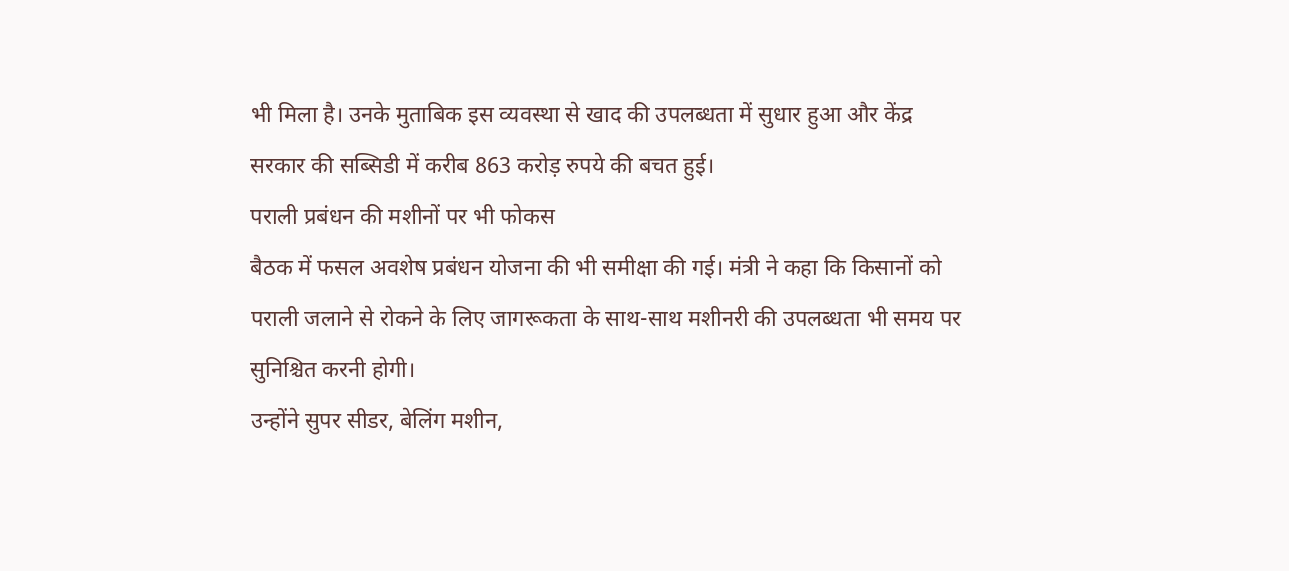भी मिला है। उनके मुताबिक इस व्यवस्था से खाद की उपलब्धता में सुधार हुआ और केंद्र सरकार की सब्सिडी में करीब 863 करोड़ रुपये की बचत हुई।
पराली प्रबंधन की मशीनों पर भी फोकस
बैठक में फसल अवशेष प्रबंधन योजना की भी समीक्षा की गई। मंत्री ने कहा कि किसानों को पराली जलाने से रोकने के लिए जागरूकता के साथ-साथ मशीनरी की उपलब्धता भी समय पर सुनिश्चित करनी होगी।
उन्होंने सुपर सीडर, बेलिंग मशीन,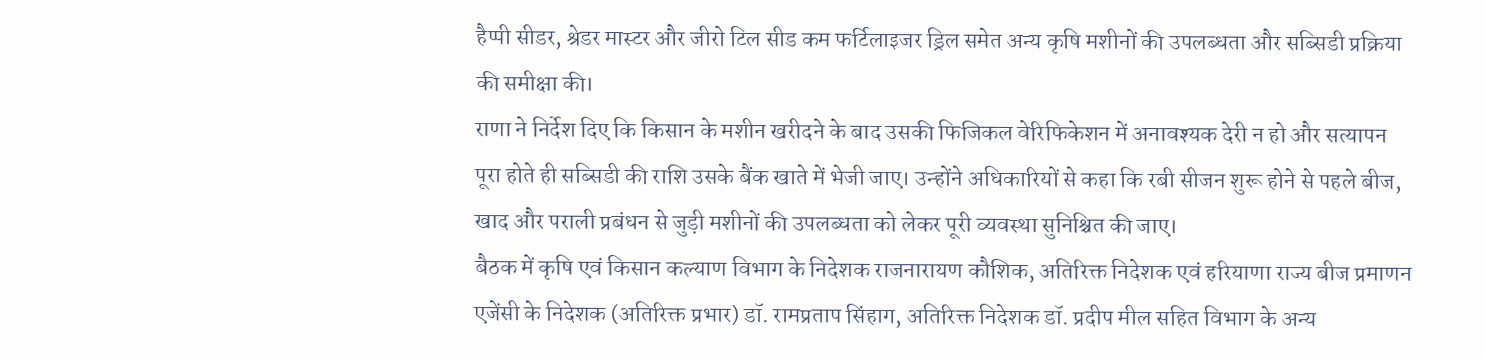हैप्पी सीडर, श्रेडर मास्टर और जीरो टिल सीड कम फर्टिलाइजर ड्रिल समेत अन्य कृषि मशीनों की उपलब्धता और सब्सिडी प्रक्रिया की समीक्षा की।
राणा ने निर्देश दिए कि किसान के मशीन खरीदने के बाद उसकी फिजिकल वेरिफिकेशन में अनावश्यक देरी न हो और सत्यापन पूरा होते ही सब्सिडी की राशि उसके बैंक खाते में भेजी जाए। उन्होंने अधिकारियों से कहा कि रबी सीजन शुरू होने से पहले बीज, खाद और पराली प्रबंधन से जुड़ी मशीनों की उपलब्धता को लेकर पूरी व्यवस्था सुनिश्चित की जाए।
बैठक में कृषि एवं किसान कल्याण विभाग के निदेशक राजनारायण कौशिक, अतिरिक्त निदेशक एवं हरियाणा राज्य बीज प्रमाणन एजेंसी के निदेशक (अतिरिक्त प्रभार) डॉ. रामप्रताप सिंहाग, अतिरिक्त निदेशक डॉ. प्रदीप मील सहित विभाग के अन्य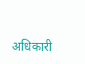अधिकारी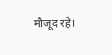मौजूद रहे।